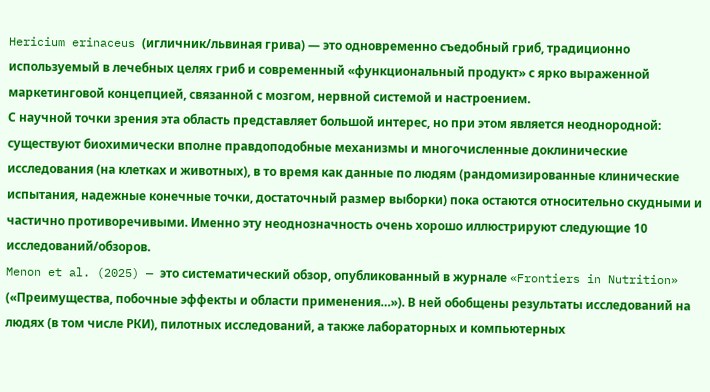Hericium erinaceus (игличник/львиная грива) — это одновременно съедобный гриб, традиционно используемый в лечебных целях гриб и современный «функциональный продукт» с ярко выраженной маркетинговой концепцией, связанной с мозгом, нервной системой и настроением.
С научной точки зрения эта область представляет большой интерес, но при этом является неоднородной: существуют биохимически вполне правдоподобные механизмы и многочисленные доклинические исследования (на клетках и животных), в то время как данные по людям (рандомизированные клинические испытания, надежные конечные точки, достаточный размер выборки) пока остаются относительно скудными и частично противоречивыми. Именно эту неоднозначность очень хорошо иллюстрируют следующие 10 исследований/обзоров.
Menon et al. (2025) — это систематический обзор, опубликованный в журнале «Frontiers in Nutrition» («Преимущества, побочные эффекты и области применения…»). В ней обобщены результаты исследований на людях (в том числе РКИ), пилотных исследований, а также лабораторных и компьютерных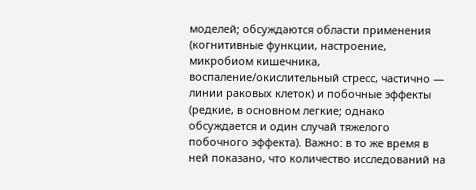моделей; обсуждаются области применения (когнитивные функции, настроение, микробиом кишечника, воспаление/окислительный стресс, частично — линии раковых клеток) и побочные эффекты (редкие, в основном легкие; однако обсуждается и один случай тяжелого побочного эффекта). Важно: в то же время в ней показано, что количество исследований на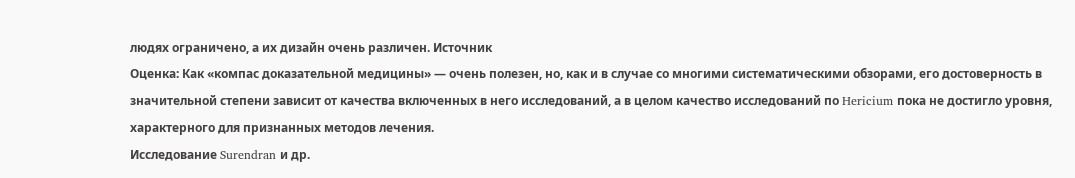людях ограничено, а их дизайн очень различен. Источник
Оценка: Как «компас доказательной медицины» — очень полезен, но, как и в случае со многими систематическими обзорами, его достоверность в значительной степени зависит от качества включенных в него исследований, а в целом качество исследований по Hericium пока не достигло уровня, характерного для признанных методов лечения.
Исследование Surendran и др.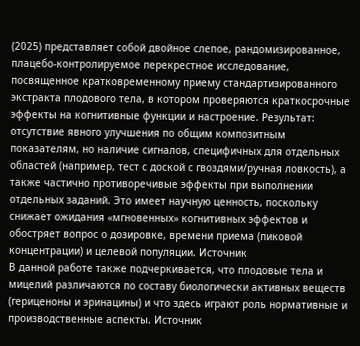(2025) представляет собой двойное слепое, рандомизированное, плацебо-контролируемое перекрестное исследование, посвященное кратковременному приему стандартизированного экстракта плодового тела, в котором проверяются краткосрочные эффекты на когнитивные функции и настроение. Результат: отсутствие явного улучшения по общим композитным показателям, но наличие сигналов, специфичных для отдельных областей (например, тест с доской с гвоздями/ручная ловкость), а также частично противоречивые эффекты при выполнении отдельных заданий. Это имеет научную ценность, поскольку снижает ожидания «мгновенных» когнитивных эффектов и обостряет вопрос о дозировке, времени приема (пиковой концентрации) и целевой популяции. Источник
В данной работе также подчеркивается, что плодовые тела и мицелий различаются по составу биологически активных веществ (гериценоны и эринацины) и что здесь играют роль нормативные и производственные аспекты. Источник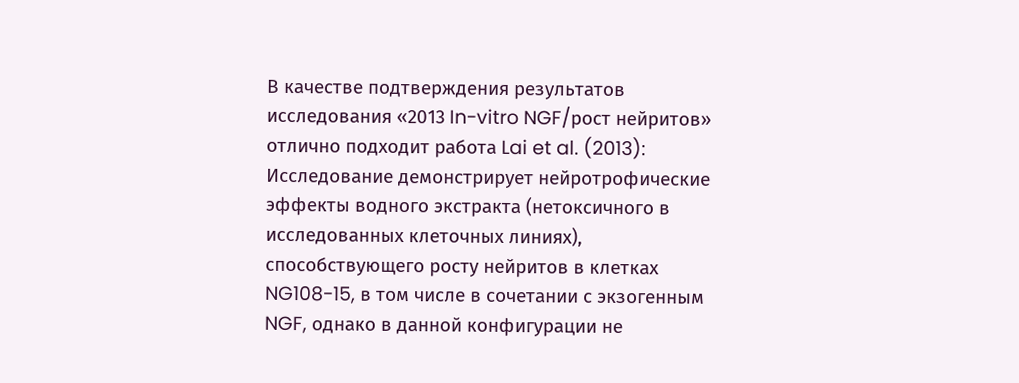В качестве подтверждения результатов исследования «2013 In-vitro NGF/рост нейритов» отлично подходит работа Lai et al. (2013): Исследование демонстрирует нейротрофические эффекты водного экстракта (нетоксичного в исследованных клеточных линиях), способствующего росту нейритов в клетках NG108-15, в том числе в сочетании с экзогенным NGF, однако в данной конфигурации не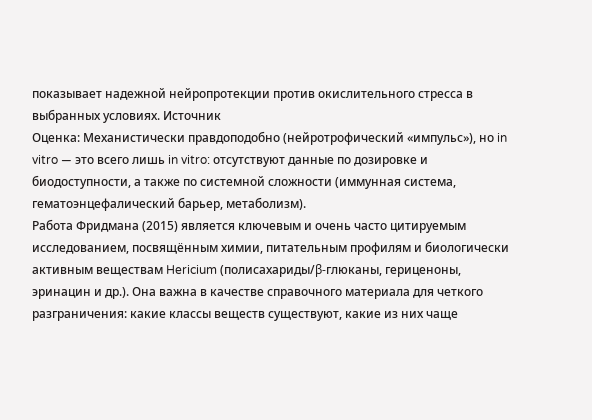показывает надежной нейропротекции против окислительного стресса в выбранных условиях. Источник
Оценка: Механистически правдоподобно (нейротрофический «импульс»), но in vitro — это всего лишь in vitro: отсутствуют данные по дозировке и биодоступности, а также по системной сложности (иммунная система, гематоэнцефалический барьер, метаболизм).
Работа Фридмана (2015) является ключевым и очень часто цитируемым исследованием, посвящённым химии, питательным профилям и биологически активным веществам Hericium (полисахариды/β-глюканы, гериценоны, эринацин и др.). Она важна в качестве справочного материала для четкого разграничения: какие классы веществ существуют, какие из них чаще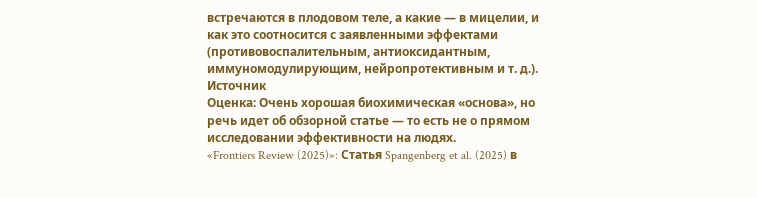встречаются в плодовом теле, а какие — в мицелии, и как это соотносится с заявленными эффектами (противовоспалительным, антиоксидантным, иммуномодулирующим, нейропротективным и т. д.). Источник
Оценка: Очень хорошая биохимическая «основа», но речь идет об обзорной статье — то есть не о прямом исследовании эффективности на людях.
«Frontiers Review (2025)»: Статья Spangenberg et al. (2025) в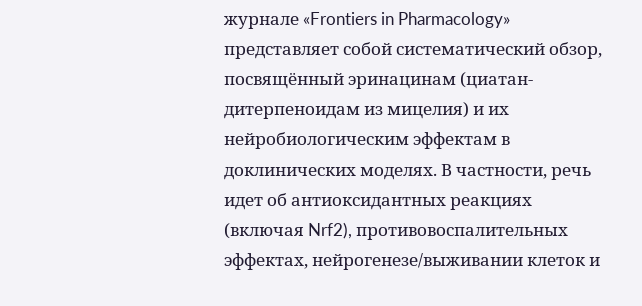журнале «Frontiers in Pharmacology» представляет собой систематический обзор, посвящённый эринацинам (циатан-дитерпеноидам из мицелия) и их нейробиологическим эффектам в доклинических моделях. В частности, речь идет об антиоксидантных реакциях (включая Nrf2), противовоспалительных эффектах, нейрогенезе/выживании клеток и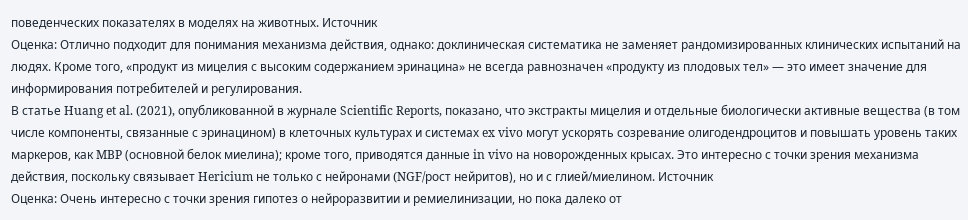поведенческих показателях в моделях на животных. Источник
Оценка: Отлично подходит для понимания механизма действия, однако: доклиническая систематика не заменяет рандомизированных клинических испытаний на людях. Кроме того, «продукт из мицелия с высоким содержанием эринацина» не всегда равнозначен «продукту из плодовых тел» — это имеет значение для информирования потребителей и регулирования.
В статье Huang et al. (2021), опубликованной в журнале Scientific Reports, показано, что экстракты мицелия и отдельные биологически активные вещества (в том числе компоненты, связанные с эринацином) в клеточных культурах и системах ex vivo могут ускорять созревание олигодендроцитов и повышать уровень таких маркеров, как MBP (основной белок миелина); кроме того, приводятся данные in vivo на новорожденных крысах. Это интересно с точки зрения механизма действия, поскольку связывает Hericium не только с нейронами (NGF/рост нейритов), но и с глией/миелином. Источник
Оценка: Очень интересно с точки зрения гипотез о нейроразвитии и ремиелинизации, но пока далеко от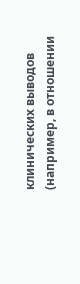клинических выводов (например, в отношении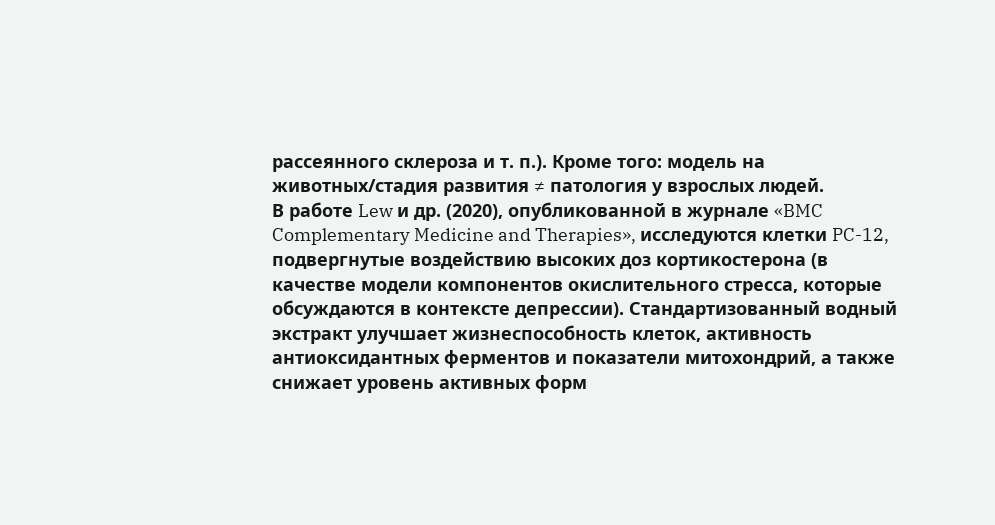рассеянного склероза и т. п.). Кроме того: модель на животных/стадия развития ≠ патология у взрослых людей.
В работе Lew и др. (2020), опубликованной в журнале «BMC Complementary Medicine and Therapies», исследуются клетки PC-12, подвергнутые воздействию высоких доз кортикостерона (в качестве модели компонентов окислительного стресса, которые обсуждаются в контексте депрессии). Стандартизованный водный экстракт улучшает жизнеспособность клеток, активность антиоксидантных ферментов и показатели митохондрий, а также снижает уровень активных форм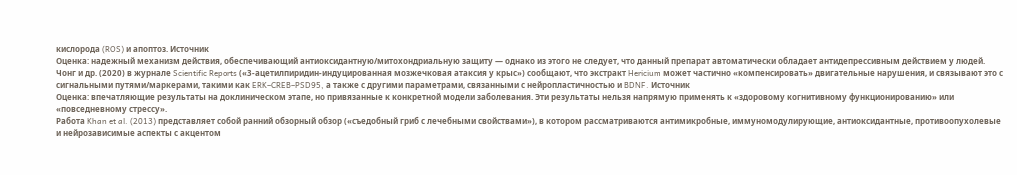кислорода (ROS) и апоптоз. Источник
Оценка: надежный механизм действия, обеспечивающий антиоксидантную/митохондриальную защиту — однако из этого не следует, что данный препарат автоматически обладает антидепрессивным действием у людей.
Чонг и др. (2020) в журнале Scientific Reports («3-ацетилпиридин-индуцированная мозжечковая атаксия у крыс») сообщают, что экстракт Hericium может частично «компенсировать» двигательные нарушения, и связывают это с сигнальными путями/маркерами, такими как ERK–CREB–PSD95, а также с другими параметрами, связанными с нейропластичностью и BDNF. Источник
Оценка: впечатляющие результаты на доклиническом этапе, но привязанные к конкретной модели заболевания. Эти результаты нельзя напрямую применять к «здоровому когнитивному функционированию» или «повседневному стрессу».
Работа Khan et al. (2013) представляет собой ранний обзорный обзор («съедобный гриб с лечебными свойствами»), в котором рассматриваются антимикробные, иммуномодулирующие, антиоксидантные, противоопухолевые и нейрозависимые аспекты с акцентом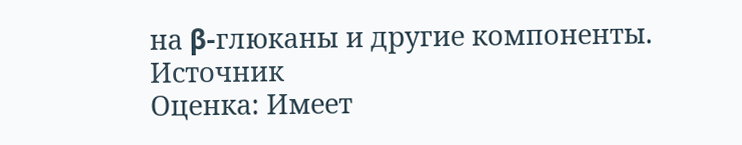на β-глюканы и другие компоненты. Источник
Оценка: Имеет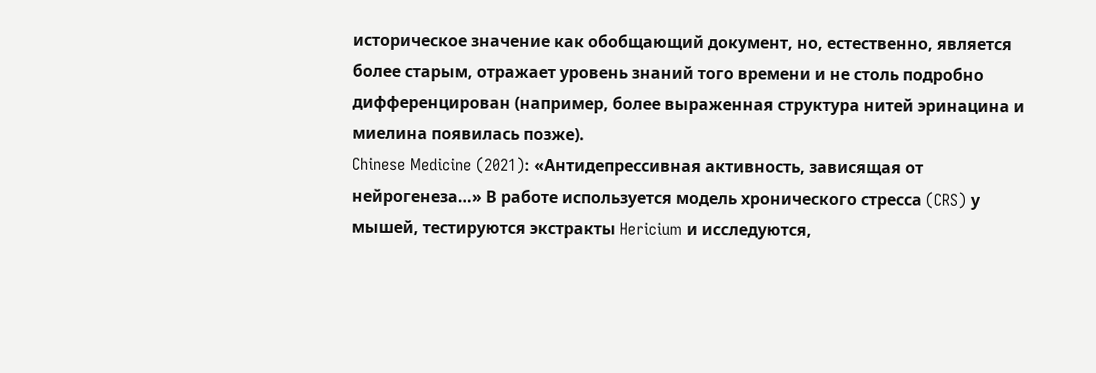историческое значение как обобщающий документ, но, естественно, является более старым, отражает уровень знаний того времени и не столь подробно дифференцирован (например, более выраженная структура нитей эринацина и миелина появилась позже).
Chinese Medicine (2021): «Антидепрессивная активность, зависящая от нейрогенеза…» В работе используется модель хронического стресса (CRS) у мышей, тестируются экстракты Hericium и исследуются,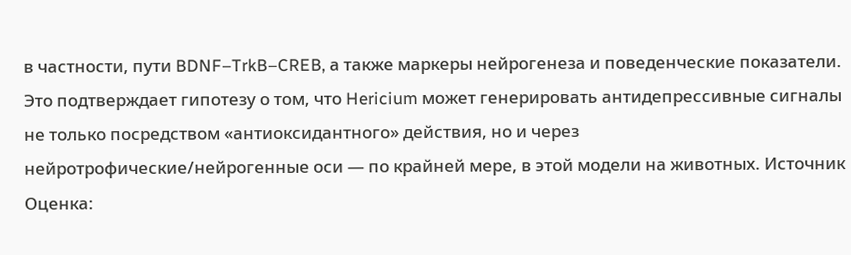в частности, пути BDNF–TrkB–CREB, а также маркеры нейрогенеза и поведенческие показатели. Это подтверждает гипотезу о том, что Hericium может генерировать антидепрессивные сигналы не только посредством «антиоксидантного» действия, но и через нейротрофические/нейрогенные оси — по крайней мере, в этой модели на животных. Источник
Оценка: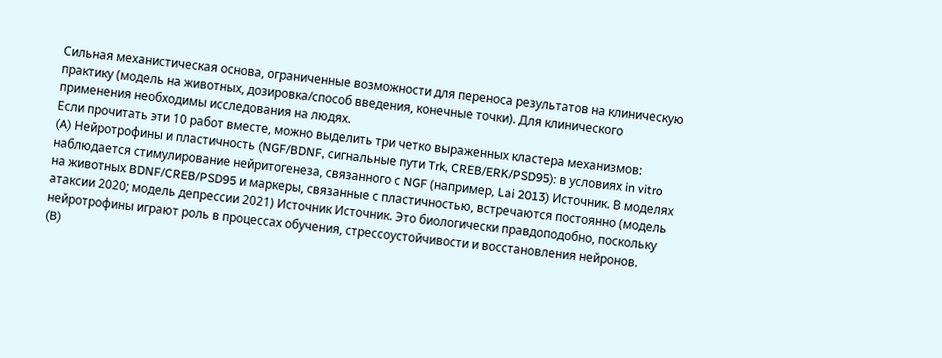Сильная механистическая основа, ограниченные возможности для переноса результатов на клиническую практику (модель на животных, дозировка/способ введения, конечные точки). Для клинического применения необходимы исследования на людях.
Если прочитать эти 10 работ вместе, можно выделить три четко выраженных кластера механизмов:
(A) Нейротрофины и пластичность (NGF/BDNF, сигнальные пути Trk, CREB/ERK/PSD95): в условиях in vitro наблюдается стимулирование нейритогенеза, связанного с NGF (например, Lai 2013) Источник. В моделях на животных BDNF/CREB/PSD95 и маркеры, связанные с пластичностью, встречаются постоянно (модель атаксии 2020; модель депрессии 2021) Источник Источник. Это биологически правдоподобно, поскольку нейротрофины играют роль в процессах обучения, стрессоустойчивости и восстановления нейронов.
(B)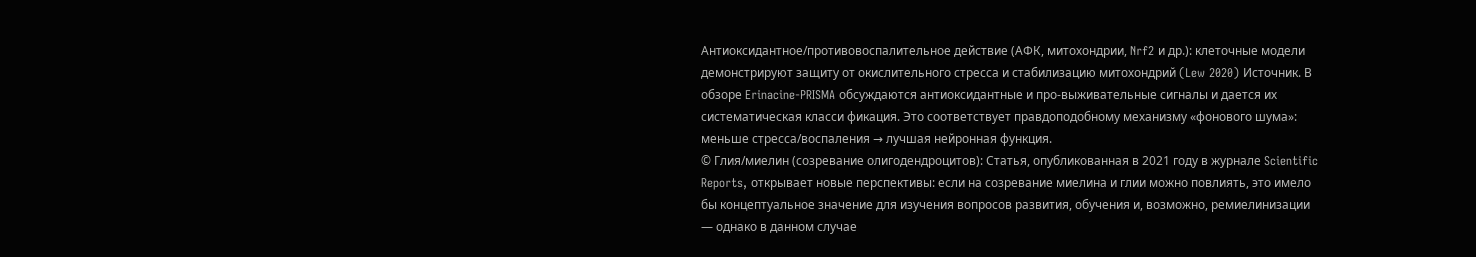Антиоксидантное/противовоспалительное действие (АФК, митохондрии, Nrf2 и др.): клеточные модели демонстрируют защиту от окислительного стресса и стабилизацию митохондрий (Lew 2020) Источник. В обзоре Erinacine-PRISMA обсуждаются антиоксидантные и про-выживательные сигналы и дается их систематическая класси фикация. Это соответствует правдоподобному механизму «фонового шума»: меньше стресса/воспаления → лучшая нейронная функция.
© Глия/миелин (созревание олигодендроцитов): Статья, опубликованная в 2021 году в журнале Scientific Reports, открывает новые перспективы: если на созревание миелина и глии можно повлиять, это имело бы концептуальное значение для изучения вопросов развития, обучения и, возможно, ремиелинизации — однако в данном случае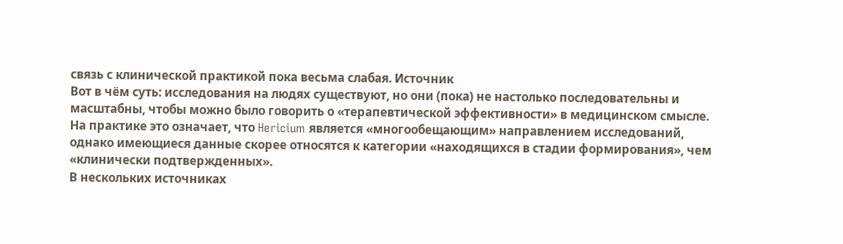связь с клинической практикой пока весьма слабая. Источник
Вот в чём суть: исследования на людях существуют, но они (пока) не настолько последовательны и масштабны, чтобы можно было говорить о «терапевтической эффективности» в медицинском смысле.
На практике это означает, что Hericium является «многообещающим» направлением исследований, однако имеющиеся данные скорее относятся к категории «находящихся в стадии формирования», чем «клинически подтвержденных».
В нескольких источниках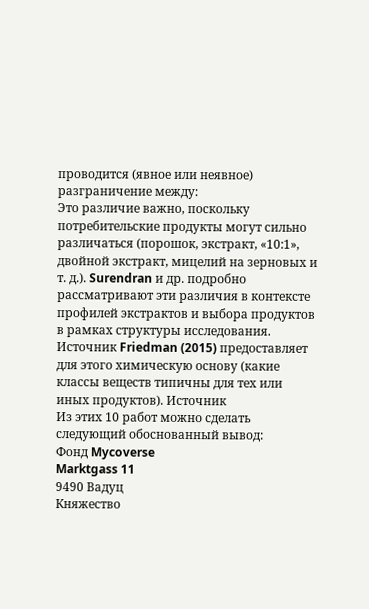проводится (явное или неявное) разграничение между:
Это различие важно, поскольку потребительские продукты могут сильно различаться (порошок, экстракт, «10:1», двойной экстракт, мицелий на зерновых и т. д.). Surendran и др. подробно рассматривают эти различия в контексте профилей экстрактов и выбора продуктов в рамках структуры исследования. Источник Friedman (2015) предоставляет для этого химическую основу (какие классы веществ типичны для тех или иных продуктов). Источник
Из этих 10 работ можно сделать следующий обоснованный вывод:
Фонд Mycoverse
Marktgass 11
9490 Вадуц
Княжество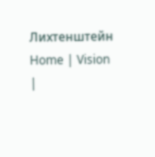Лихтенштейн
Home | Vision |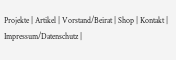Projekte | Artikel | Vorstand/Beirat | Shop | Kontakt | Impressum/Datenschutz |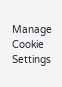Manage Cookie Settings